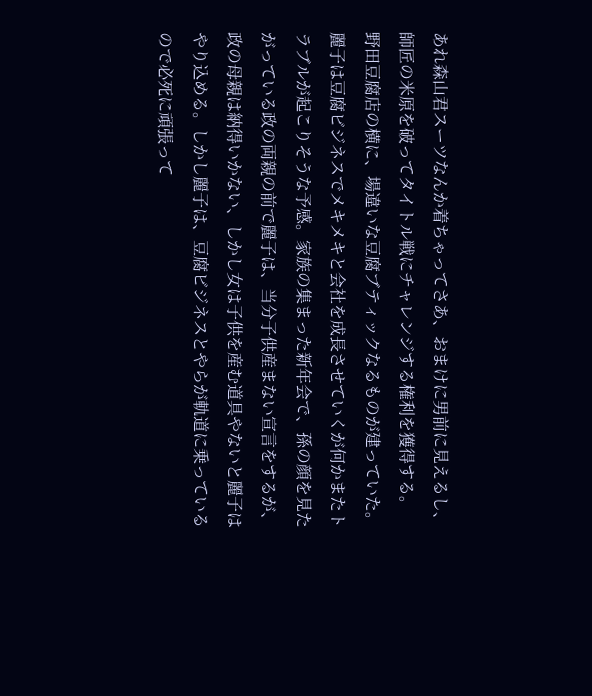あれ森山君スーツなんか着ちゃってさあ、おまけに男前に見えるし、師匠の米原を破ってタイトル戦にチャレンジする権利を獲得する。
野田豆腐店の横に、場違いな豆腐ブティックなるものが建っていた。麗子は豆腐ビジネスでメキメキと会社を成長させていくが何かまたトラブルが起こりそうな予感。家族の集まった新年会で、孫の顔を見たがっている政の両親の前で麗子は、当分子供産まない宣言をするが、政の母親は納得いかない、しかし女は子供を産む道具やないと麗子はやり込める。しかし麗子は、豆腐ビジネスとやらが軌道に乗っているので必死に頑張って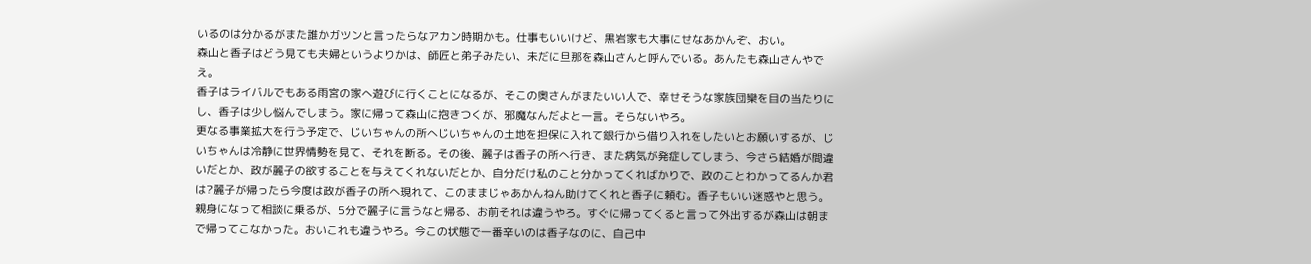いるのは分かるがまた誰かガツンと言ったらなアカン時期かも。仕事もいいけど、黒岩家も大事にせなあかんぞ、おい。
森山と香子はどう見ても夫婦というよりかは、師匠と弟子みたい、未だに旦那を森山さんと呼んでいる。あんたも森山さんやでえ。
香子はライバルでもある雨宮の家へ遊びに行くことになるが、そこの奥さんがまたいい人で、幸せそうな家族団欒を目の当たりにし、香子は少し悩んでしまう。家に帰って森山に抱きつくが、邪魔なんだよと一言。そらないやろ。
更なる事業拡大を行う予定で、じいちゃんの所へじいちゃんの土地を担保に入れて銀行から借り入れをしたいとお願いするが、じいちゃんは冷静に世界情勢を見て、それを断る。その後、麗子は香子の所へ行き、また病気が発症してしまう、今さら結婚が間違いだとか、政が麗子の欲することを与えてくれないだとか、自分だけ私のこと分かってくればかりで、政のことわかってるんか君は?麗子が帰ったら今度は政が香子の所へ現れて、このままじゃあかんねん助けてくれと香子に頼む。香子もいい迷惑やと思う。親身になって相談に乗るが、5分で麗子に言うなと帰る、お前それは違うやろ。すぐに帰ってくると言って外出するが森山は朝まで帰ってこなかった。おいこれも違うやろ。今この状態で一番辛いのは香子なのに、自己中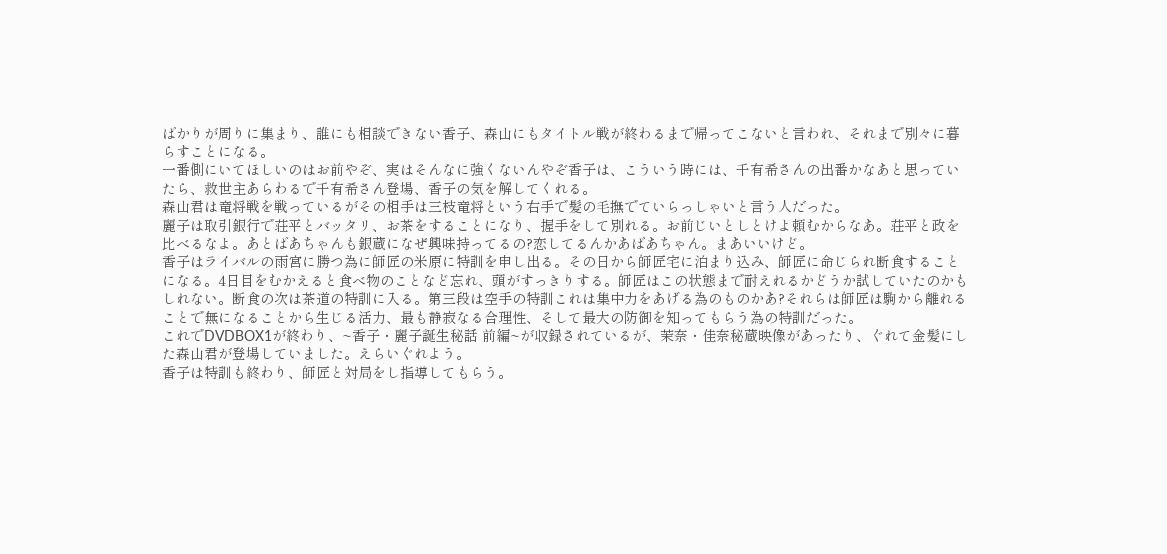ばかりが周りに集まり、誰にも相談できない香子、森山にもタイトル戦が終わるまで帰ってこないと言われ、それまで別々に暮らすことになる。
一番側にいてほしいのはお前やぞ、実はそんなに強くないんやぞ香子は、こういう時には、千有希さんの出番かなあと思っていたら、救世主あらわるで千有希さん登場、香子の気を解してくれる。
森山君は竜将戦を戦っているがその相手は三枝竜将という右手で髪の毛撫でていらっしゃいと言う人だった。
麗子は取引銀行で荘平とバッタリ、お茶をすることになり、握手をして別れる。お前じいとしとけよ頼むからなあ。荘平と政を比べるなよ。あとばあちゃんも銀蔵になぜ興味持ってるの?恋してるんかあばあちゃん。まあいいけど。
香子はライバルの雨宮に勝つ為に師匠の米原に特訓を申し出る。その日から師匠宅に泊まり込み、師匠に命じられ断食することになる。4日目をむかえると食べ物のことなど忘れ、頭がすっきりする。師匠はこの状態まで耐えれるかどうか試していたのかもしれない。断食の次は茶道の特訓に入る。第三段は空手の特訓これは集中力をあげる為のものかあ?それらは師匠は駒から離れることで無になることから生じる活力、最も静寂なる合理性、そして最大の防御を知ってもらう為の特訓だった。
これでDVDBOX1が終わり、~香子・麗子誕生秘話 前編~が収録されているが、茉奈・佳奈秘蔵映像があったり、ぐれて金髪にした森山君が登場していました。えらいぐれよう。
香子は特訓も終わり、師匠と対局をし指導してもらう。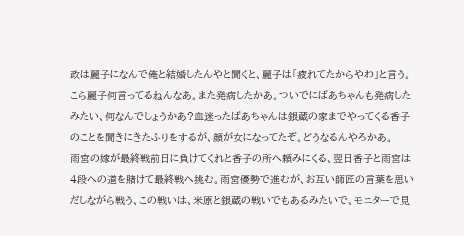政は麗子になんで俺と結婚したんやと聞くと、麗子は「疲れてたからやわ」と言う。こら麗子何言ってるねんなあ。また発病したかあ。ついでにばあちゃんも発病したみたい、何なんでしょうかあ?血迷ったばあちゃんは銀蔵の家までやってくる香子のことを聞きにきたふりをするが、顔が女になってたぞ。どうなるんやろかあ。
雨宮の嫁が最終戦前日に負けてくれと香子の所へ頼みにくる、翌日香子と雨宮は4段への道を賭けて最終戦へ挑む。雨宮優勢で進むが、お互い師匠の言葉を思いだしながら戦う、この戦いは、米原と銀蔵の戦いでもあるみたいで、モニターで見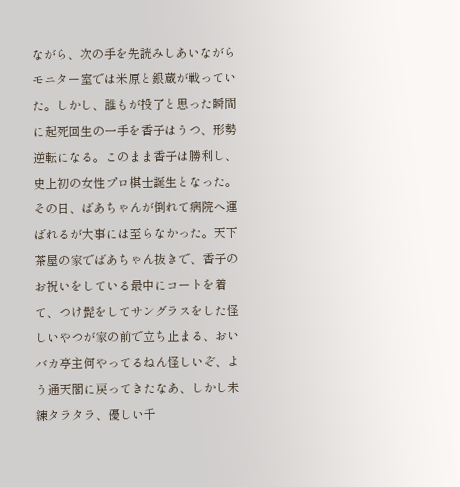ながら、次の手を先読みしあいながらモニター室では米原と銀蔵が戦っていた。しかし、誰もが投了と思った瞬間に起死回生の一手を香子はうつ、形勢逆転になる。このまま香子は勝利し、史上初の女性プロ棋士誕生となった。
その日、ばあちゃんが倒れて病院へ運ばれるが大事には至らなかった。天下茶屋の家でばあちゃん抜きで、香子のお祝いをしている最中にコートを着て、つけ髭をしてサングラスをした怪しいやつが家の前で立ち止まる、おいバカ亭主何やってるねん怪しいぞ、よう通天閣に戻ってきたなあ、しかし未練タラタラ、優しい千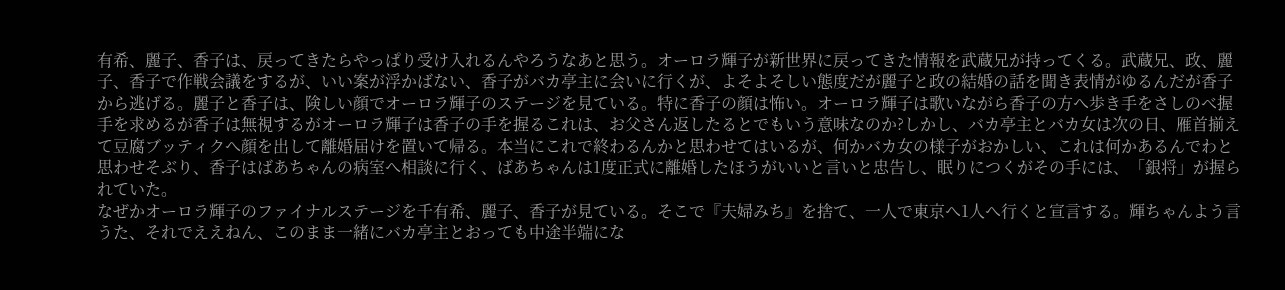有希、麗子、香子は、戻ってきたらやっぱり受け入れるんやろうなあと思う。オーロラ輝子が新世界に戻ってきた情報を武蔵兄が持ってくる。武蔵兄、政、麗子、香子で作戦会議をするが、いい案が浮かばない、香子がバカ亭主に会いに行くが、よそよそしい態度だが麗子と政の結婚の話を聞き表情がゆるんだが香子から逃げる。麗子と香子は、険しい顔でオーロラ輝子のステージを見ている。特に香子の顔は怖い。オーロラ輝子は歌いながら香子の方へ歩き手をさしのべ握手を求めるが香子は無視するがオーロラ輝子は香子の手を握るこれは、お父さん返したるとでもいう意味なのか?しかし、バカ亭主とバカ女は次の日、雁首揃えて豆腐ブッティクへ顔を出して離婚届けを置いて帰る。本当にこれで終わるんかと思わせてはいるが、何かバカ女の様子がおかしい、これは何かあるんでわと思わせそぶり、香子はばあちゃんの病室へ相談に行く、ばあちゃんは1度正式に離婚したほうがいいと言いと忠告し、眠りにつくがその手には、「銀将」が握られていた。
なぜかオーロラ輝子のファイナルステージを千有希、麗子、香子が見ている。そこで『夫婦みち』を捨て、一人で東京へ1人へ行くと宣言する。輝ちゃんよう言うた、それでええねん、このまま一緒にバカ亭主とおっても中途半端にな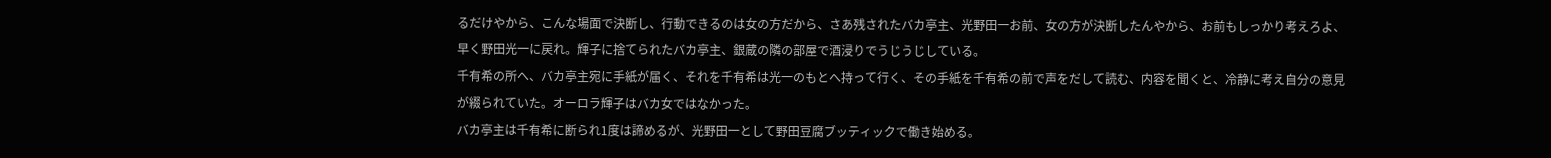るだけやから、こんな場面で決断し、行動できるのは女の方だから、さあ残されたバカ亭主、光野田一お前、女の方が決断したんやから、お前もしっかり考えろよ、早く野田光一に戻れ。輝子に捨てられたバカ亭主、銀蔵の隣の部屋で酒浸りでうじうじしている。
千有希の所へ、バカ亭主宛に手紙が届く、それを千有希は光一のもとへ持って行く、その手紙を千有希の前で声をだして読む、内容を聞くと、冷静に考え自分の意見が綴られていた。オーロラ輝子はバカ女ではなかった。
バカ亭主は千有希に断られ1度は諦めるが、光野田一として野田豆腐ブッティックで働き始める。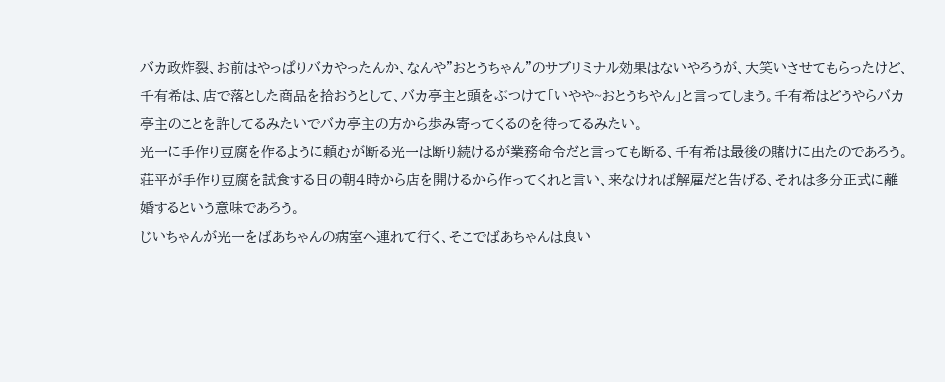バカ政炸裂、お前はやっぱりバカやったんか、なんや"おとうちゃん"のサブリミナル効果はないやろうが、大笑いさせてもらったけど、千有希は、店で落とした商品を拾おうとして、バカ亭主と頭をぶつけて「いやや~おとうちやん」と言ってしまう。千有希はどうやらバカ亭主のことを許してるみたいでバカ亭主の方から歩み寄ってくるのを待ってるみたい。
光一に手作り豆腐を作るように頼むが断る光一は断り続けるが業務命令だと言っても断る、千有希は最後の賭けに出たのであろう。荘平が手作り豆腐を試食する日の朝4時から店を開けるから作ってくれと言い、来なければ解雇だと告げる、それは多分正式に離婚するという意味であろう。
じいちゃんが光一をばあちゃんの病室へ連れて行く、そこでばあちゃんは良い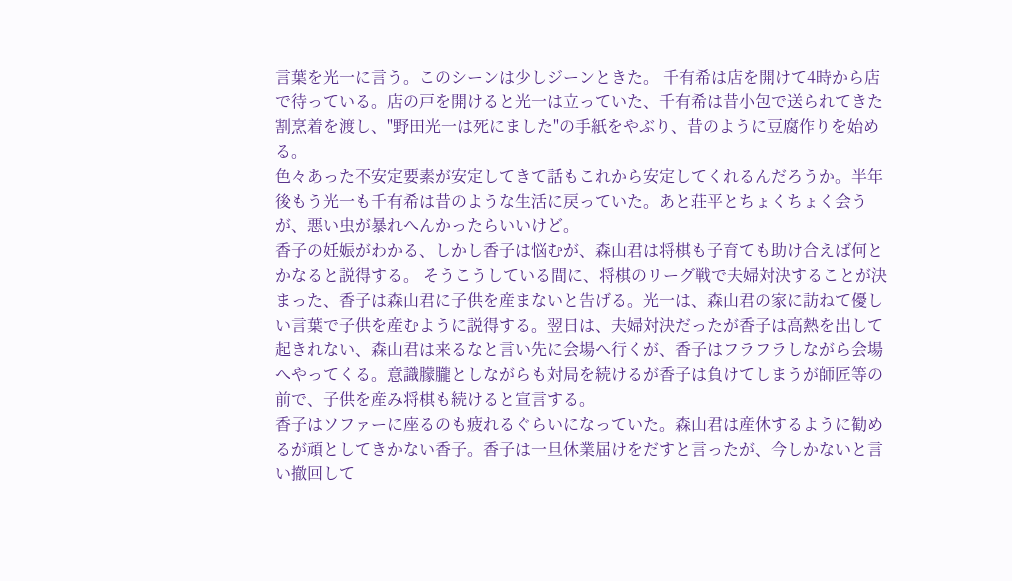言葉を光一に言う。このシーンは少しジーンときた。 千有希は店を開けて4時から店で待っている。店の戸を開けると光一は立っていた、千有希は昔小包で送られてきた割烹着を渡し、"野田光一は死にました"の手紙をやぶり、昔のように豆腐作りを始める。
色々あった不安定要素が安定してきて話もこれから安定してくれるんだろうか。半年後もう光一も千有希は昔のような生活に戻っていた。あと荘平とちょくちょく会うが、悪い虫が暴れへんかったらいいけど。
香子の妊娠がわかる、しかし香子は悩むが、森山君は将棋も子育ても助け合えば何とかなると説得する。 そうこうしている間に、将棋のリーグ戦で夫婦対決することが決まった、香子は森山君に子供を産まないと告げる。光一は、森山君の家に訪ねて優しい言葉で子供を産むように説得する。翌日は、夫婦対決だったが香子は高熱を出して起きれない、森山君は来るなと言い先に会場へ行くが、香子はフラフラしながら会場へやってくる。意識朦朧としながらも対局を続けるが香子は負けてしまうが師匠等の前で、子供を産み将棋も続けると宣言する。
香子はソファーに座るのも疲れるぐらいになっていた。森山君は産休するように勧めるが頑としてきかない香子。香子は一旦休業届けをだすと言ったが、今しかないと言い撤回して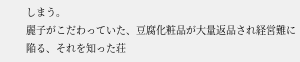しまう。
麗子がこだわっていた、豆腐化粧品が大量返品され経営難に陥る、それを知った荘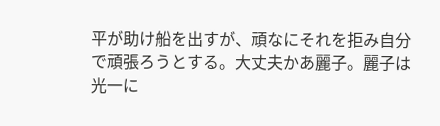平が助け船を出すが、頑なにそれを拒み自分で頑張ろうとする。大丈夫かあ麗子。麗子は光一に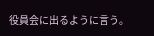役員会に出るように言う。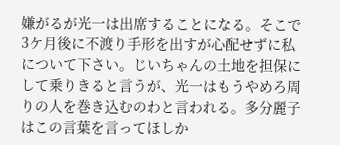嫌がるが光一は出席することになる。そこで3ケ月後に不渡り手形を出すが心配せずに私について下さい。じいちゃんの土地を担保にして乗りきると言うが、光一はもうやめろ周りの人を巻き込むのわと言われる。多分麗子はこの言葉を言ってほしか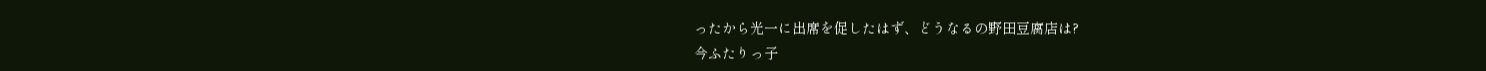ったから光一に出席を促したはず、どうなるの野田豆腐店は?
今ふたりっ子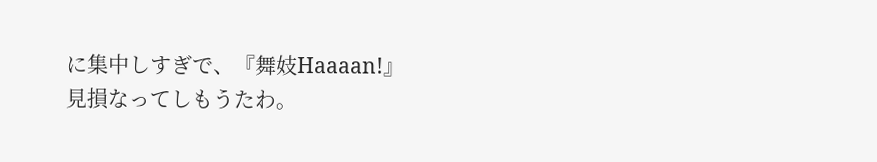に集中しすぎで、『舞妓Haaaan!』見損なってしもうたわ。